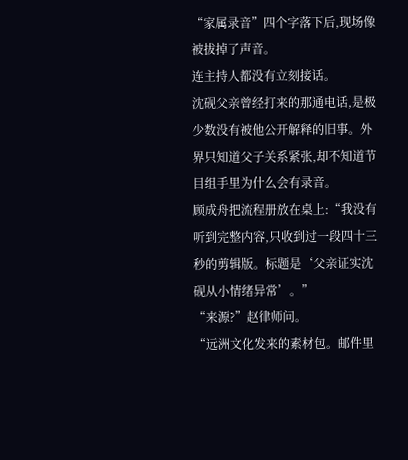“家属录音”四个字落下后,现场像被拔掉了声音。
连主持人都没有立刻接话。
沈砚父亲曾经打来的那通电话,是极少数没有被他公开解释的旧事。外界只知道父子关系紧张,却不知道节目组手里为什么会有录音。
顾成舟把流程册放在桌上:“我没有听到完整内容,只收到过一段四十三秒的剪辑版。标题是‘父亲证实沈砚从小情绪异常’。”
“来源?”赵律师问。
“远洲文化发来的素材包。邮件里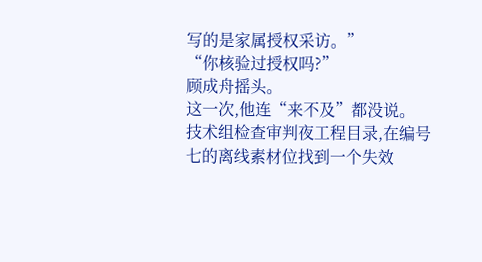写的是家属授权采访。”
“你核验过授权吗?”
顾成舟摇头。
这一次,他连“来不及”都没说。
技术组检查审判夜工程目录,在编号七的离线素材位找到一个失效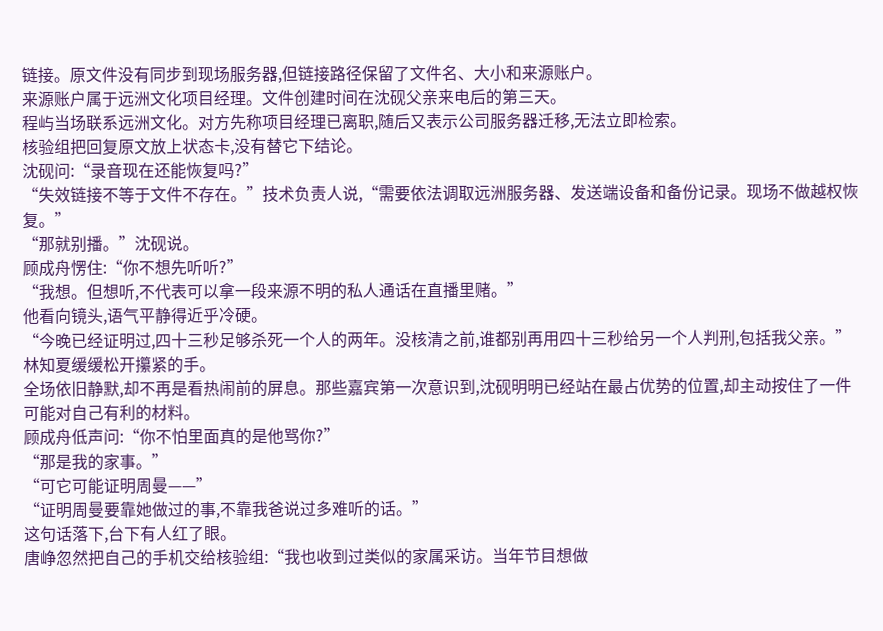链接。原文件没有同步到现场服务器,但链接路径保留了文件名、大小和来源账户。
来源账户属于远洲文化项目经理。文件创建时间在沈砚父亲来电后的第三天。
程屿当场联系远洲文化。对方先称项目经理已离职,随后又表示公司服务器迁移,无法立即检索。
核验组把回复原文放上状态卡,没有替它下结论。
沈砚问:“录音现在还能恢复吗?”
“失效链接不等于文件不存在。”技术负责人说,“需要依法调取远洲服务器、发送端设备和备份记录。现场不做越权恢复。”
“那就别播。”沈砚说。
顾成舟愣住:“你不想先听听?”
“我想。但想听,不代表可以拿一段来源不明的私人通话在直播里赌。”
他看向镜头,语气平静得近乎冷硬。
“今晚已经证明过,四十三秒足够杀死一个人的两年。没核清之前,谁都别再用四十三秒给另一个人判刑,包括我父亲。”
林知夏缓缓松开攥紧的手。
全场依旧静默,却不再是看热闹前的屏息。那些嘉宾第一次意识到,沈砚明明已经站在最占优势的位置,却主动按住了一件可能对自己有利的材料。
顾成舟低声问:“你不怕里面真的是他骂你?”
“那是我的家事。”
“可它可能证明周曼——”
“证明周曼要靠她做过的事,不靠我爸说过多难听的话。”
这句话落下,台下有人红了眼。
唐峥忽然把自己的手机交给核验组:“我也收到过类似的家属采访。当年节目想做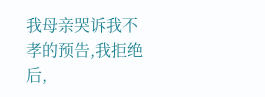我母亲哭诉我不孝的预告,我拒绝后,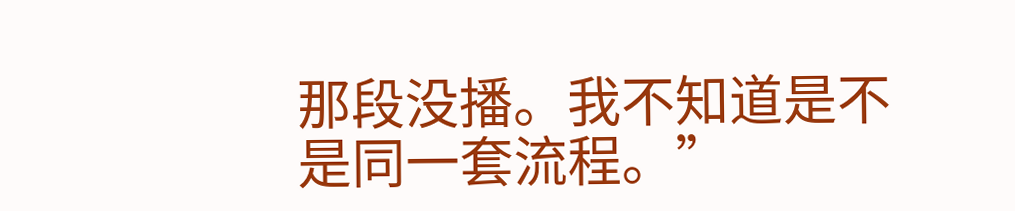那段没播。我不知道是不是同一套流程。”